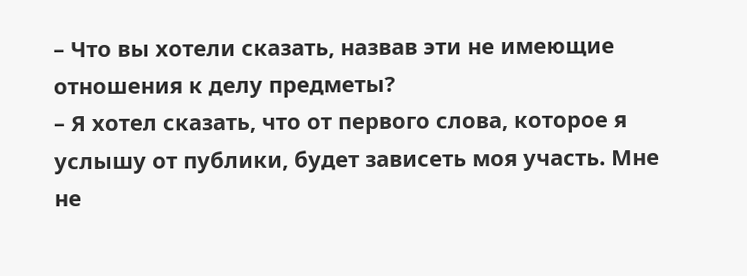– Что вы хотели сказать, назвав эти не имеющие отношения к делу предметы?
– Я хотел сказать, что от первого слова, которое я услышу от публики, будет зависеть моя участь. Мне не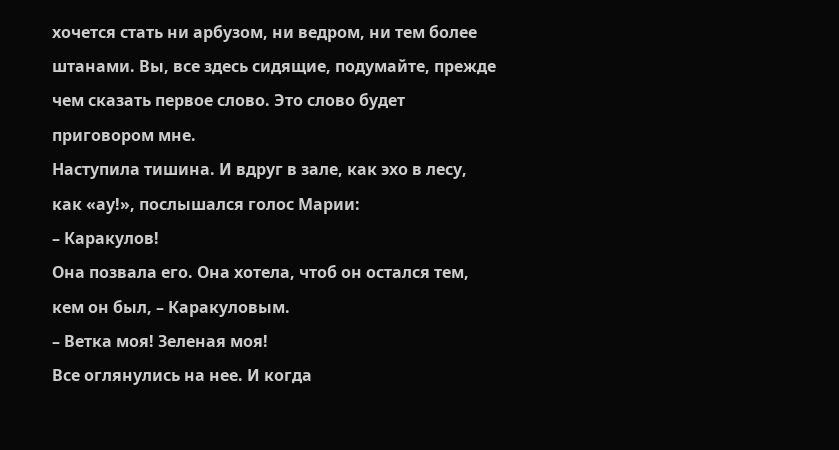хочется стать ни арбузом, ни ведром, ни тем более штанами. Вы, все здесь сидящие, подумайте, прежде чем сказать первое слово. Это слово будет приговором мне.
Наступила тишина. И вдруг в зале, как эхо в лесу, как «ау!», послышался голос Марии:
– Каракулов!
Она позвала его. Она хотела, чтоб он остался тем, кем он был, – Каракуловым.
– Ветка моя! Зеленая моя!
Все оглянулись на нее. И когда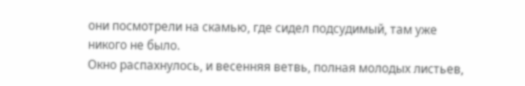они посмотрели на скамью, где сидел подсудимый, там уже никого не было.
Окно распахнулось, и весенняя ветвь, полная молодых листьев,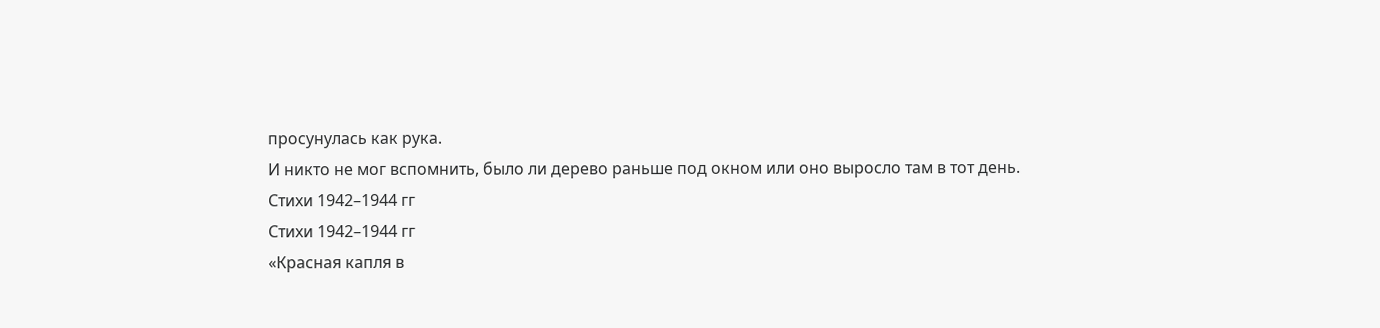просунулась как рука.
И никто не мог вспомнить, было ли дерево раньше под окном или оно выросло там в тот день.
Стихи 1942–1944 гг
Стихи 1942–1944 гг
«Красная капля в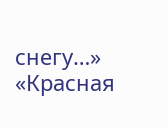снегу…»
«Красная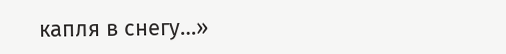капля в снегу…»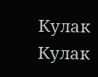Кулак
Кулак